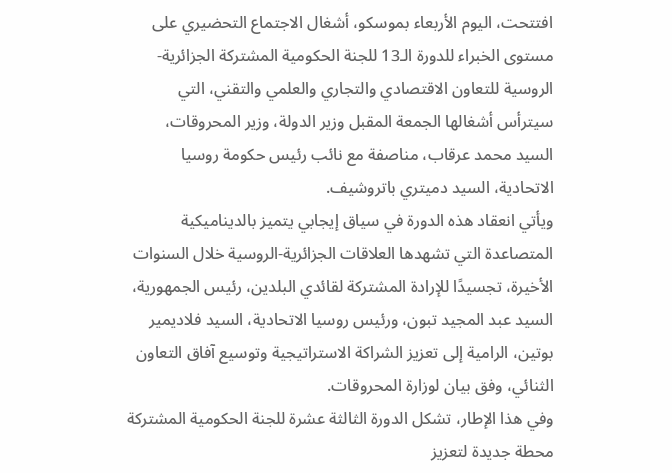افتتحت، اليوم الأربعاء بموسكو، أشغال الاجتماع التحضيري على مستوى الخبراء للدورة الـ13 للجنة الحكومية المشتركة الجزائرية-الروسية للتعاون الاقتصادي والتجاري والعلمي والتقني، التي سيترأس أشغالها الجمعة المقبل وزير الدولة، وزير المحروقات، السيد محمد عرقاب، مناصفة مع نائب رئيس حكومة روسيا الاتحادية، السيد دميتري باتروشيف.
ويأتي انعقاد هذه الدورة في سياق إيجابي يتميز بالديناميكية المتصاعدة التي تشهدها العلاقات الجزائرية-الروسية خلال السنوات الأخيرة، تجسيدًا للإرادة المشتركة لقائدي البلدين، رئيس الجمهورية، السيد عبد المجيد تبون، ورئيس روسيا الاتحادية، السيد فلاديمير بوتين، الرامية إلى تعزيز الشراكة الاستراتيجية وتوسيع آفاق التعاون الثنائي، وفق بيان لوزارة المحروقات.
وفي هذا الإطار، تشكل الدورة الثالثة عشرة للجنة الحكومية المشتركة محطة جديدة لتعزيز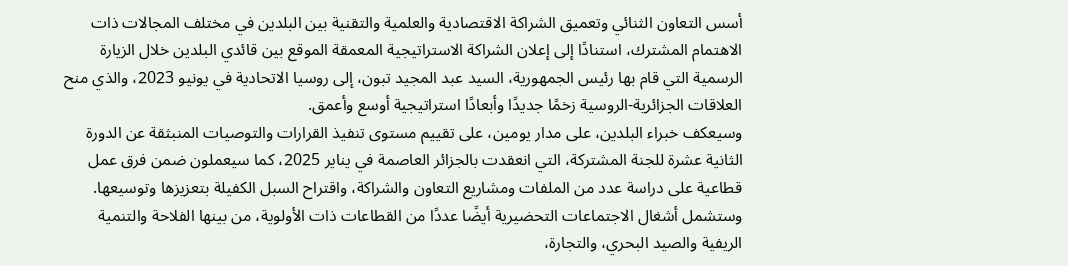أسس التعاون الثنائي وتعميق الشراكة الاقتصادية والعلمية والتقنية بين البلدين في مختلف المجالات ذات الاهتمام المشترك، استنادًا إلى إعلان الشراكة الاستراتيجية المعمقة الموقع بين قائدي البلدين خلال الزيارة الرسمية التي قام بها رئيس الجمهورية، السيد عبد المجيد تبون، إلى روسيا الاتحادية في يونيو 2023، والذي منح العلاقات الجزائرية-الروسية زخمًا جديدًا وأبعادًا استراتيجية أوسع وأعمق.
وسيعكف خبراء البلدين، على مدار يومين، على تقييم مستوى تنفيذ القرارات والتوصيات المنبثقة عن الدورة الثانية عشرة للجنة المشتركة، التي انعقدت بالجزائر العاصمة في يناير 2025، كما سيعملون ضمن فرق عمل قطاعية على دراسة عدد من الملفات ومشاريع التعاون والشراكة، واقتراح السبل الكفيلة بتعزيزها وتوسيعها.
وستشمل أشغال الاجتماعات التحضيرية أيضًا عددًا من القطاعات ذات الأولوية، من بينها الفلاحة والتنمية الريفية والصيد البحري، والتجارة،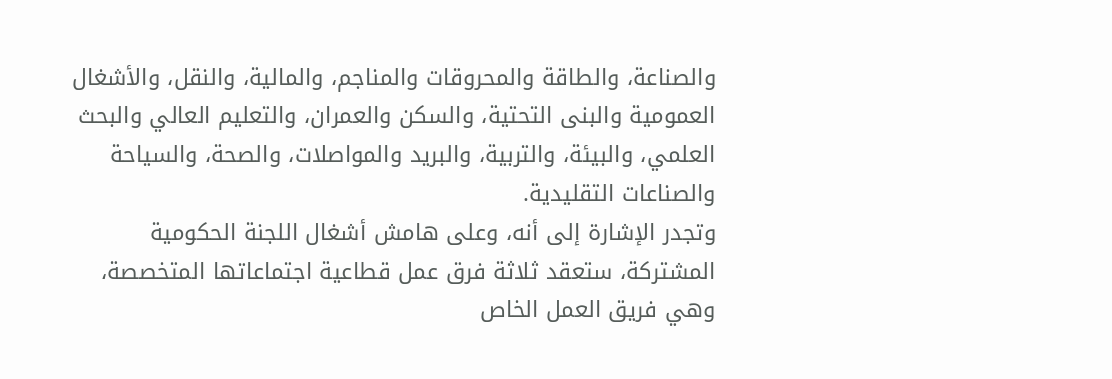والصناعة، والطاقة والمحروقات والمناجم، والمالية، والنقل، والأشغال العمومية والبنى التحتية، والسكن والعمران، والتعليم العالي والبحث العلمي، والبيئة، والتربية، والبريد والمواصلات، والصحة، والسياحة والصناعات التقليدية.
وتجدر الإشارة إلى أنه، وعلى هامش أشغال اللجنة الحكومية المشتركة، ستعقد ثلاثة فرق عمل قطاعية اجتماعاتها المتخصصة، وهي فريق العمل الخاص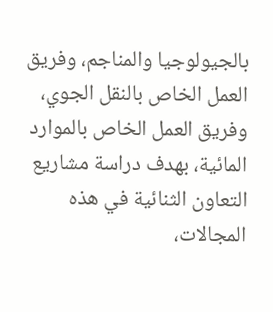بالجيولوجيا والمناجم، وفريق العمل الخاص بالنقل الجوي، وفريق العمل الخاص بالموارد المائية، بهدف دراسة مشاريع التعاون الثنائية في هذه المجالات،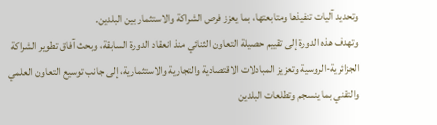وتحديد آليات تنفيذها ومتابعتها، بما يعزز فرص الشراكة والاستثمار بين البلدين.
وتهدف هذه الدورة إلى تقييم حصيلة التعاون الثنائي منذ انعقاد الدورة السابقة، وبحث آفاق تطوير الشراكة الجزائرية-الروسية وتعزيز المبادلات الاقتصادية والتجارية والاستثمارية، إلى جانب توسيع التعاون العلمي والتقني بما ينسجم وتطلعات البلدين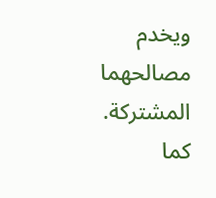ويخدم مصالحهما المشتركة.
كما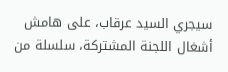سيجري السيد عرقاب، على هامش أشغال اللجنة المشتركة، سلسلة من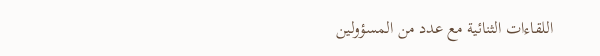اللقاءات الثنائية مع عدد من المسؤولين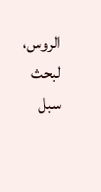الروس، لبحث سبل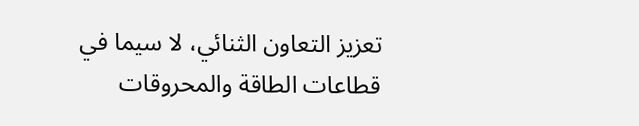تعزيز التعاون الثنائي، لا سيما في قطاعات الطاقة والمحروقات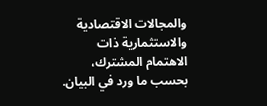والمجالات الاقتصادية والاستثمارية ذات الاهتمام المشترك، بحسب ما ورد في البيان.